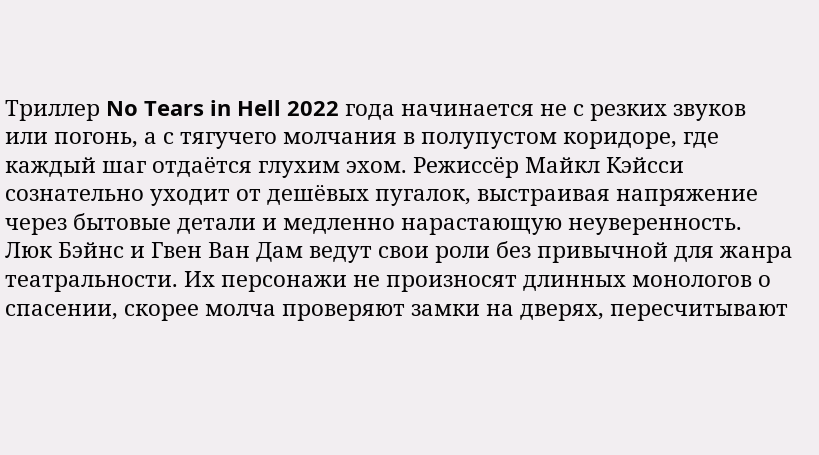Триллер No Tears in Hell 2022 года начинается не с резких звуков или погонь, а с тягучего молчания в полупустом коридоре, где каждый шаг отдаётся глухим эхом. Режиссёр Майкл Кэйсси сознательно уходит от дешёвых пугалок, выстраивая напряжение через бытовые детали и медленно нарастающую неуверенность. Люк Бэйнс и Гвен Ван Дам ведут свои роли без привычной для жанра театральности. Их персонажи не произносят длинных монологов о спасении, скорее молча проверяют замки на дверях, пересчитывают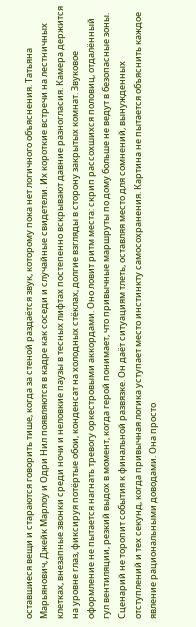оставшиеся вещи и стараются говорить тише, когда за стеной раздаётся звук, которому пока нет логичного объяснения. Татьяна Марьянович, Джейк Марлоу и Одри Нил появляются в кадре как соседи и случайные свидетели. Их короткие встречи на лестничных клетках, внезапные звонки среди ночи и неловкие паузы в тесных лифтах постепенно вскрывают давние разногласия. Камера держится на уровне глаз, фиксируя потёртые обои, конденсат на холодных стёклах, долгие взгляды в сторону закрытых комнат. Звуковое оформление не пытается нагнать тревогу оркестровыми аккордами. Оно ловит ритм места: скрип рассохшихся половиц, отдалённый гул вентиляции, резкий выдох в момент, когда герой понимает, что привычные маршруты по дому больше не ведут в безопасные зоны. Сценарий не торопит события к финальной развязке. Он даёт ситуациям тлеть, оставляя место для сомнений, вынужденных отступлений и тех секунд, когда привычная логика уступает место инстинкту самосохранения. Картина не пытается объяснить каждое явление рациональными доводами. Она просто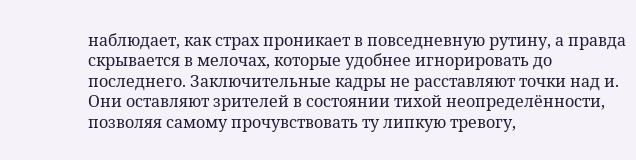наблюдает, как страх проникает в повседневную рутину, а правда скрывается в мелочах, которые удобнее игнорировать до последнего. Заключительные кадры не расставляют точки над и. Они оставляют зрителей в состоянии тихой неопределённости, позволяя самому прочувствовать ту липкую тревогу,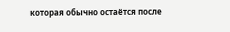которая обычно остаётся после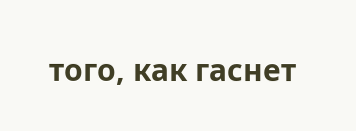того, как гаснет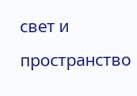свет и пространство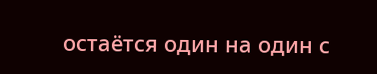остаётся один на один с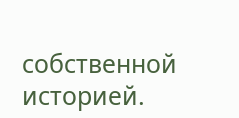собственной историей.